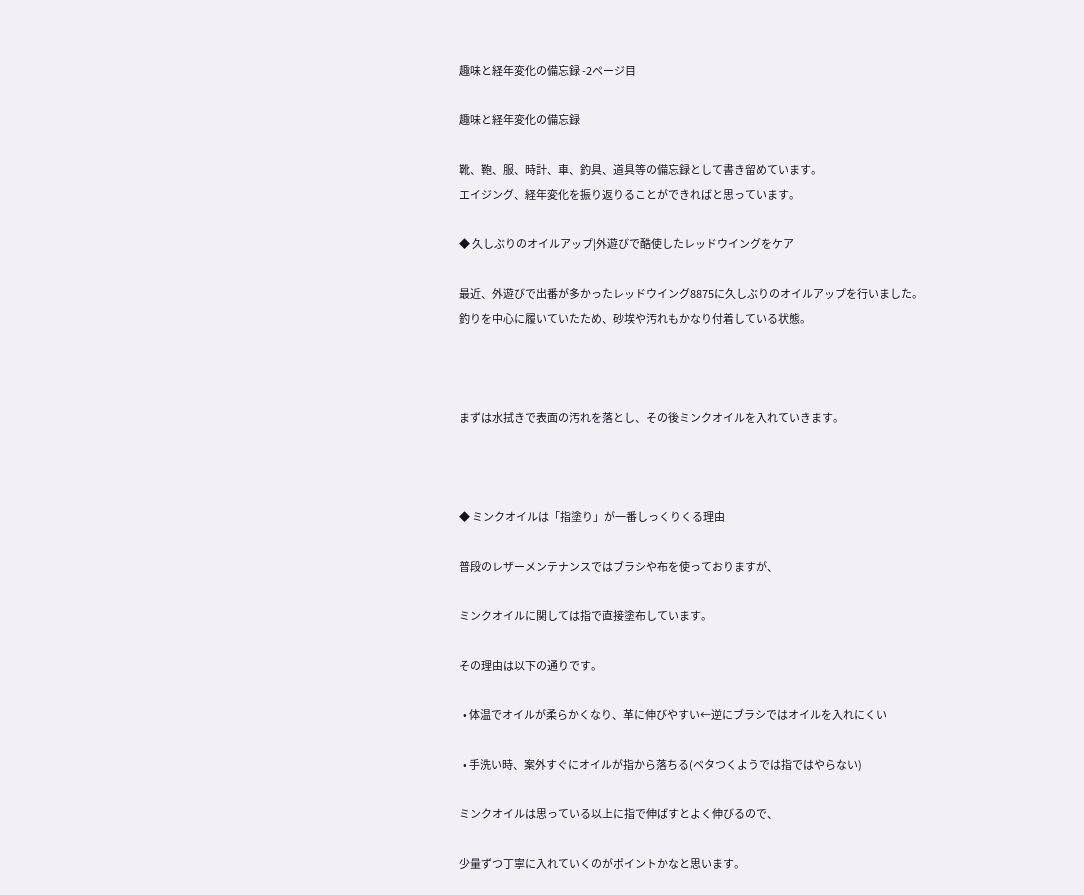趣味と経年変化の備忘録 -2ページ目

趣味と経年変化の備忘録

靴、鞄、服、時計、車、釣具、道具等の備忘録として書き留めています。
エイジング、経年変化を振り返りることができればと思っています。

◆ 久しぶりのオイルアップ|外遊びで酷使したレッドウイングをケア

最近、外遊びで出番が多かったレッドウイング8875に久しぶりのオイルアップを行いました。
釣りを中心に履いていたため、砂埃や汚れもかなり付着している状態。



まずは水拭きで表面の汚れを落とし、その後ミンクオイルを入れていきます。



◆ ミンクオイルは「指塗り」が一番しっくりくる理由

普段のレザーメンテナンスではブラシや布を使っておりますが、

ミンクオイルに関しては指で直接塗布しています。

その理由は以下の通りです。

  • 体温でオイルが柔らかくなり、革に伸びやすい←逆にブラシではオイルを入れにくい

  • 手洗い時、案外すぐにオイルが指から落ちる(ベタつくようでは指ではやらない)

ミンクオイルは思っている以上に指で伸ばすとよく伸びるので、

少量ずつ丁寧に入れていくのがポイントかなと思います。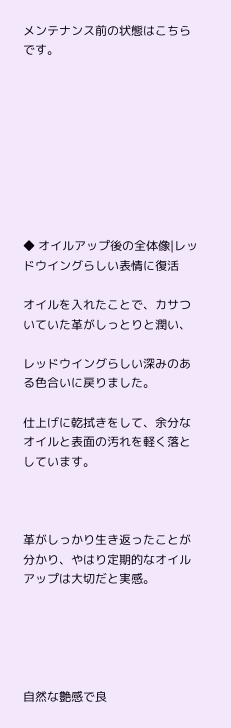メンテナンス前の状態はこちらです。









◆ オイルアップ後の全体像|レッドウイングらしい表情に復活

オイルを入れたことで、カサついていた革がしっとりと潤い、

レッドウイングらしい深みのある色合いに戻りました。

仕上げに乾拭きをして、余分なオイルと表面の汚れを軽く落としています。



革がしっかり生き返ったことが分かり、やはり定期的なオイルアップは大切だと実感。





自然な艶感で良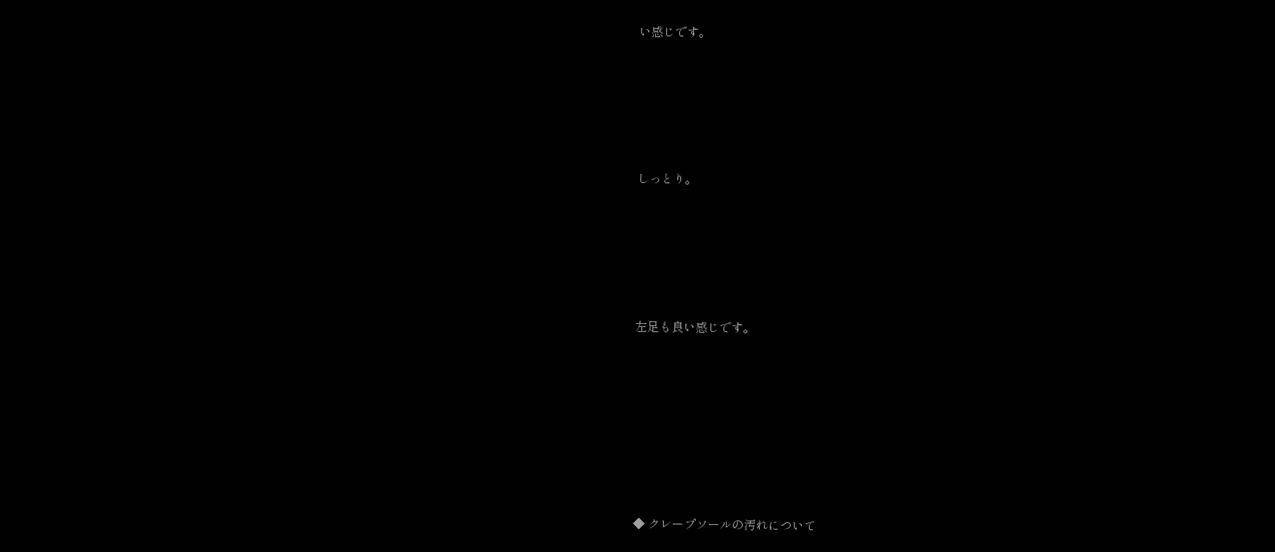い感じです。





しっとり。





左足も良い感じです。







◆ クレープソールの汚れについて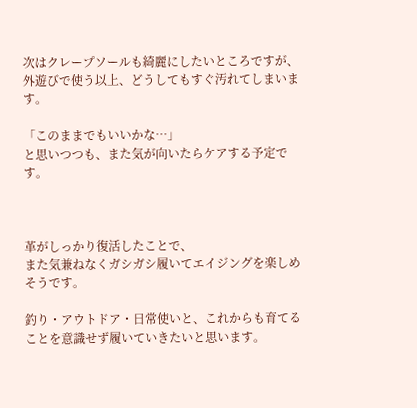次はクレープソールも綺麗にしたいところですが、外遊びで使う以上、どうしてもすぐ汚れてしまいます。

「このままでもいいかな…」
と思いつつも、また気が向いたらケアする予定です。



革がしっかり復活したことで、
また気兼ねなくガシガシ履いてエイジングを楽しめそうです。

釣り・アウトドア・日常使いと、これからも育てることを意識せず履いていきたいと思います。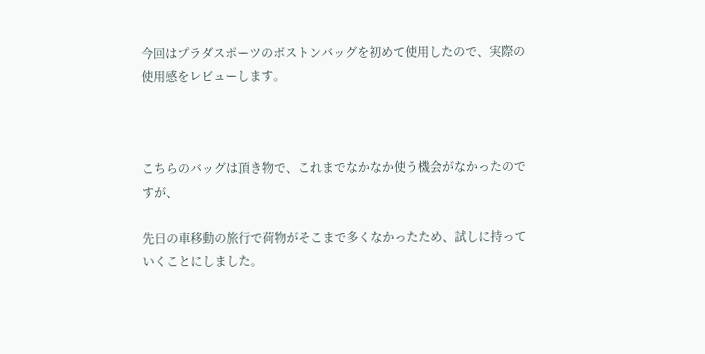今回はプラダスポーツのボストンバッグを初めて使用したので、実際の使用感をレビューします。



こちらのバッグは頂き物で、これまでなかなか使う機会がなかったのですが、

先日の車移動の旅行で荷物がそこまで多くなかったため、試しに持っていくことにしました。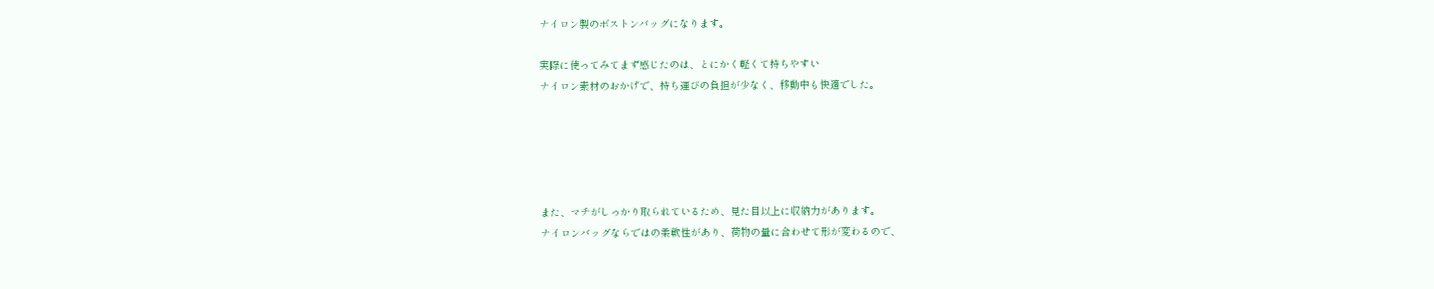ナイロン製のボストンバッグになります。

実際に使ってみてまず感じたのは、とにかく軽くて持ちやすい
ナイロン素材のおかげで、持ち運びの負担が少なく、移動中も快適でした。





また、マチがしっかり取られているため、見た目以上に収納力があります。
ナイロンバッグならではの柔軟性があり、荷物の量に合わせて形が変わるので、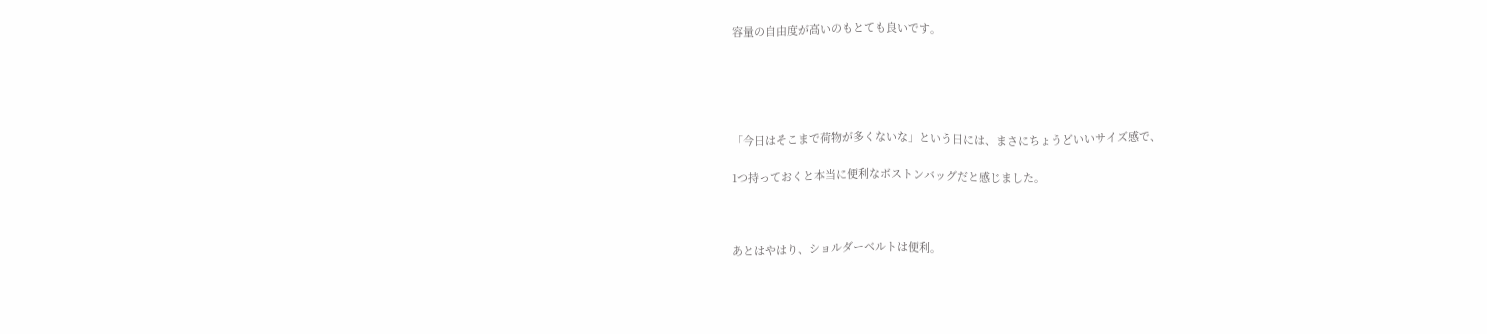容量の自由度が高いのもとても良いです。





「今日はそこまで荷物が多くないな」という日には、まさにちょうどいいサイズ感で、

1つ持っておくと本当に便利なボストンバッグだと感じました。



あとはやはり、ショルダーベルトは便利。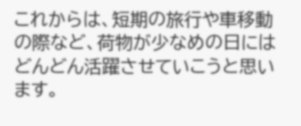これからは、短期の旅行や車移動の際など、荷物が少なめの日にはどんどん活躍させていこうと思います。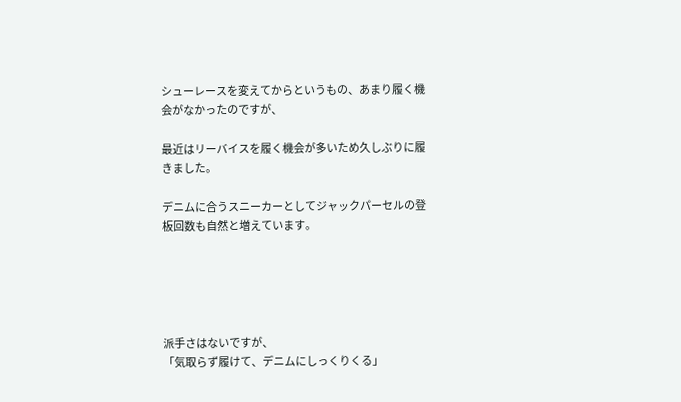シューレースを変えてからというもの、あまり履く機会がなかったのですが、

最近はリーバイスを履く機会が多いため久しぶりに履きました。

デニムに合うスニーカーとしてジャックパーセルの登板回数も自然と増えています。





派手さはないですが、
「気取らず履けて、デニムにしっくりくる」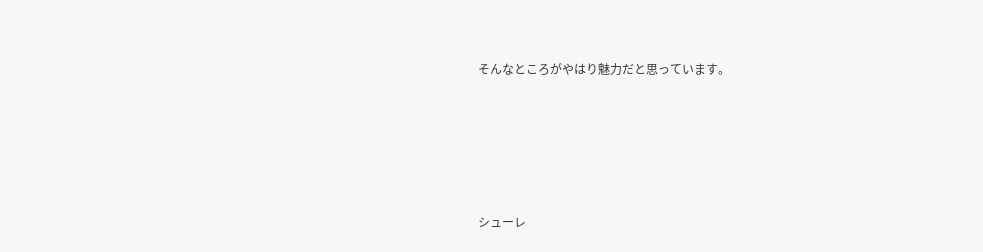そんなところがやはり魅力だと思っています。





シューレ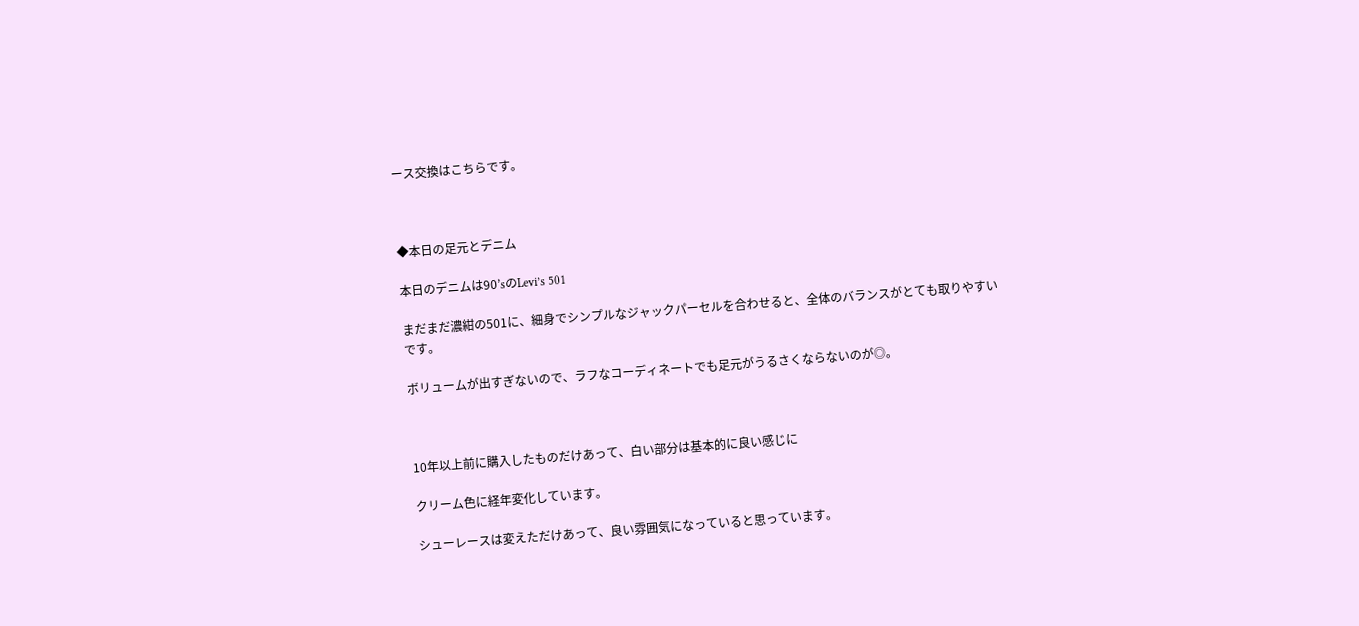ース交換はこちらです。



◆本日の足元とデニム

本日のデニムは90’sのLevi’s 501

まだまだ濃紺の501に、細身でシンプルなジャックパーセルを合わせると、全体のバランスがとても取りやすいです。

ボリュームが出すぎないので、ラフなコーディネートでも足元がうるさくならないのが◎。



10年以上前に購入したものだけあって、白い部分は基本的に良い感じに

クリーム色に経年変化しています。

シューレースは変えただけあって、良い雰囲気になっていると思っています。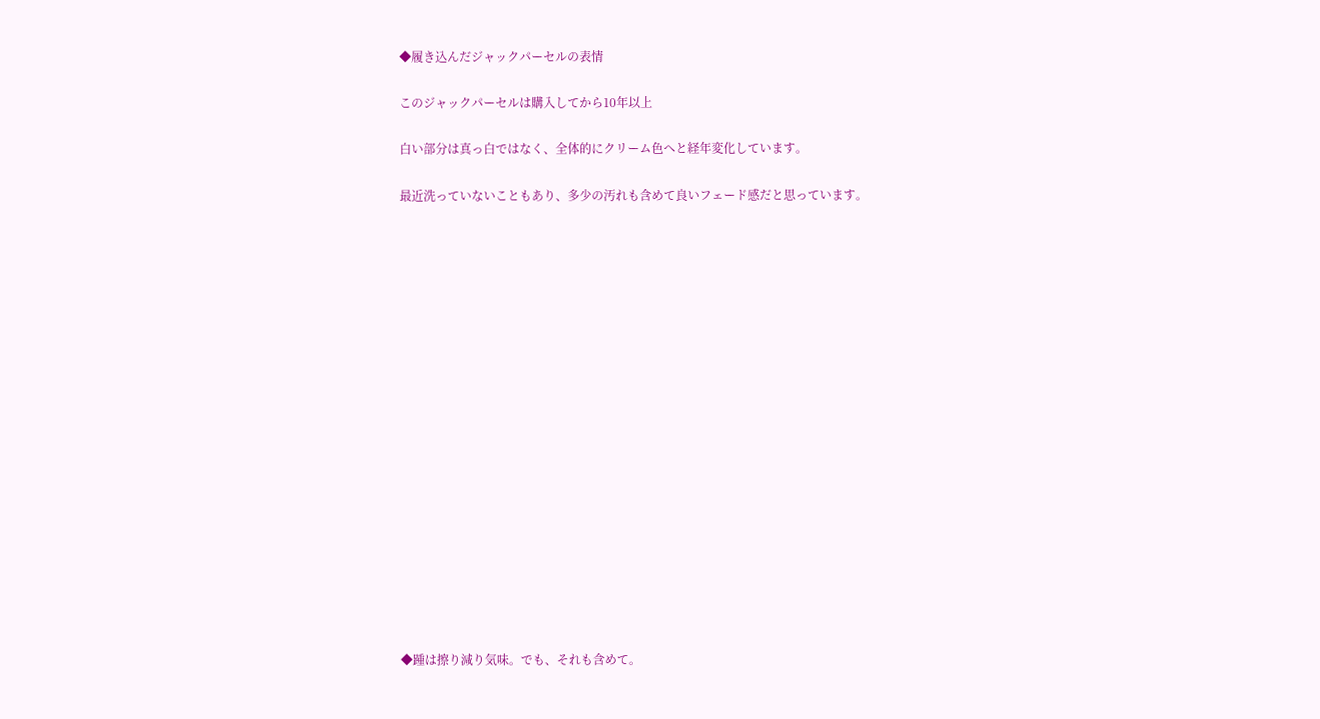◆履き込んだジャックパーセルの表情

このジャックパーセルは購入してから10年以上

白い部分は真っ白ではなく、全体的にクリーム色へと経年変化しています。

最近洗っていないこともあり、多少の汚れも含めて良いフェード感だと思っています。



















◆踵は擦り減り気味。でも、それも含めて。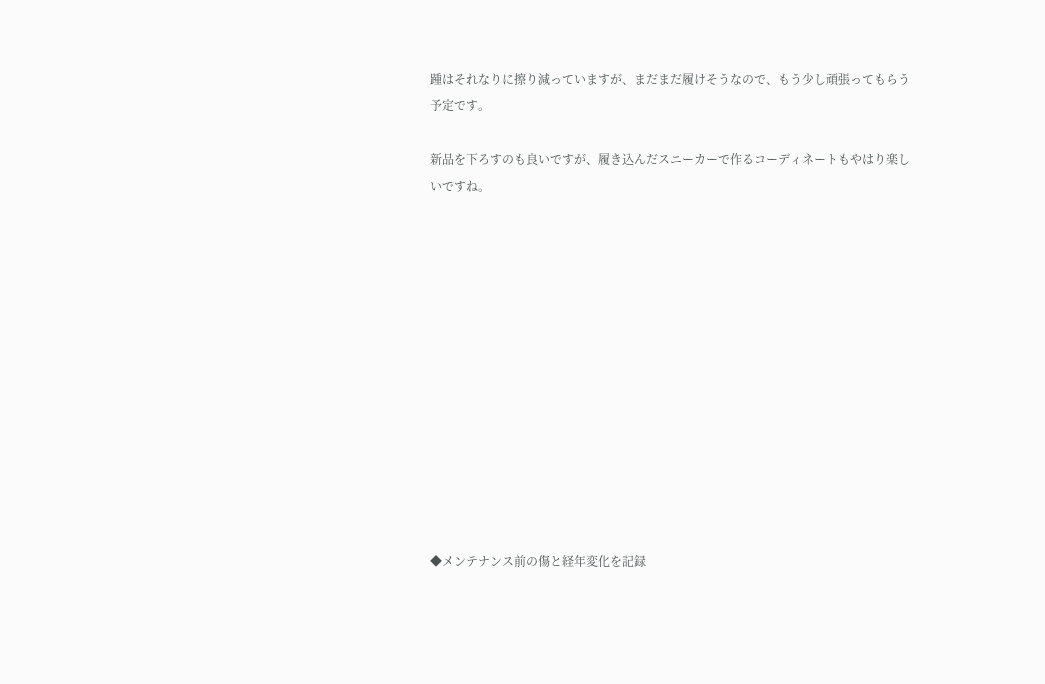踵はそれなりに擦り減っていますが、まだまだ履けそうなので、もう少し頑張ってもらう予定です。

新品を下ろすのも良いですが、履き込んだスニーカーで作るコーディネートもやはり楽しいですね。













◆メンテナンス前の傷と経年変化を記録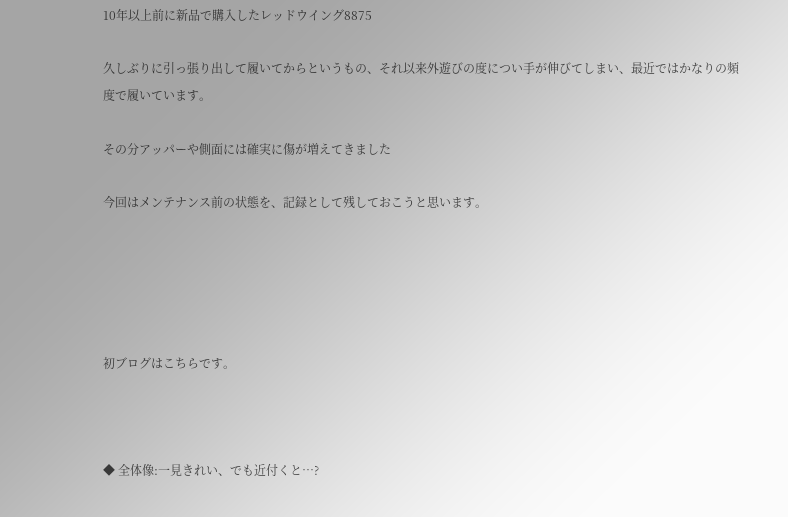10年以上前に新品で購入したレッドウイング8875

久しぶりに引っ張り出して履いてからというもの、それ以来外遊びの度につい手が伸びてしまい、最近ではかなりの頻度で履いています。

その分アッパーや側面には確実に傷が増えてきました

今回はメンテナンス前の状態を、記録として残しておこうと思います。





初ブログはこちらです。



◆ 全体像:一見きれい、でも近付くと…?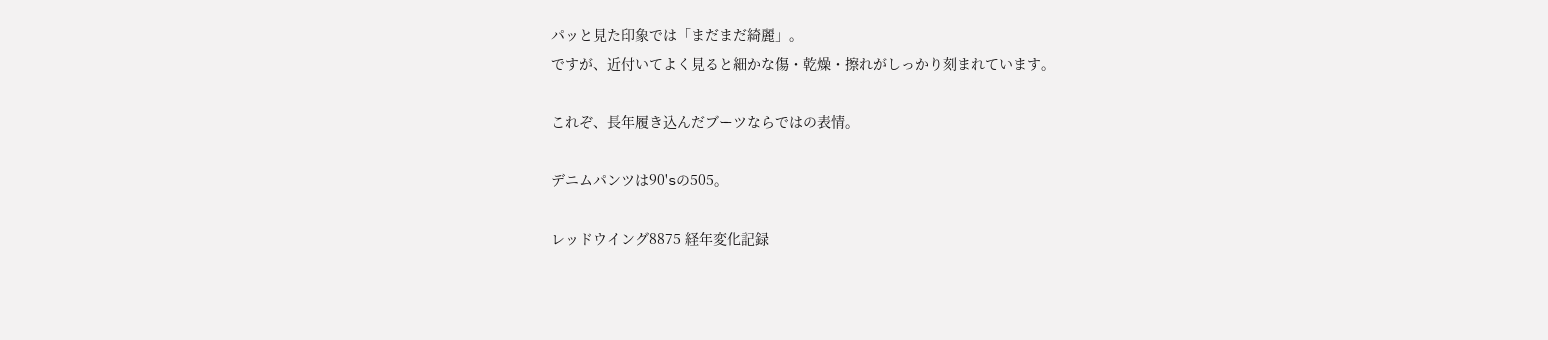パッと見た印象では「まだまだ綺麗」。
ですが、近付いてよく見ると細かな傷・乾燥・擦れがしっかり刻まれています。

これぞ、長年履き込んだブーツならではの表情。

デニムパンツは90'sの505。

レッドウイング8875 経年変化記録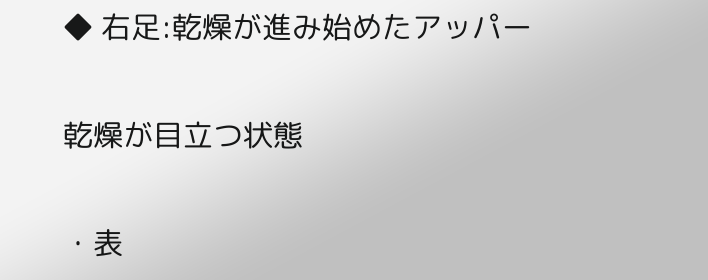◆ 右足:乾燥が進み始めたアッパー

乾燥が目立つ状態

・表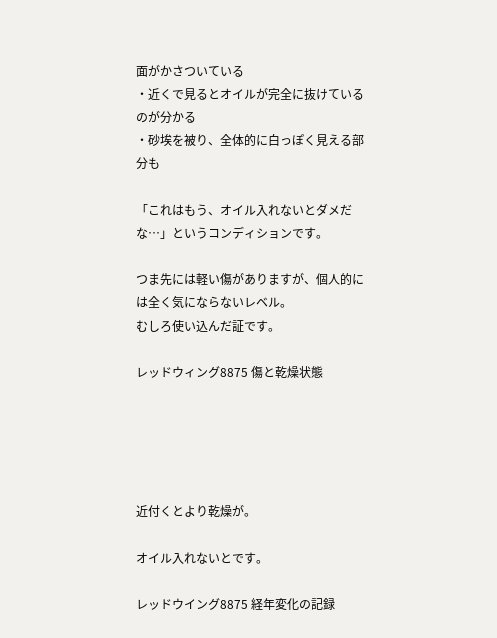面がかさついている
・近くで見るとオイルが完全に抜けているのが分かる
・砂埃を被り、全体的に白っぽく見える部分も

「これはもう、オイル入れないとダメだな…」というコンディションです。

つま先には軽い傷がありますが、個人的には全く気にならないレベル。
むしろ使い込んだ証です。

レッドウィング8875 傷と乾燥状態





近付くとより乾燥が。

オイル入れないとです。

レッドウイング8875 経年変化の記録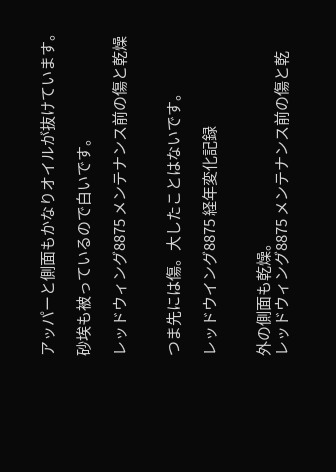アッパーと側面もかなりオイルが抜けています。

砂埃も被っているので白いです。

レッドウィング8875 メンテナンス前の傷と乾燥


つま先には傷。大したことはないです。

レッドウイング8875 経年変化記録


外の側面も乾燥。
レッドウィング8875 メンテナンス前の傷と乾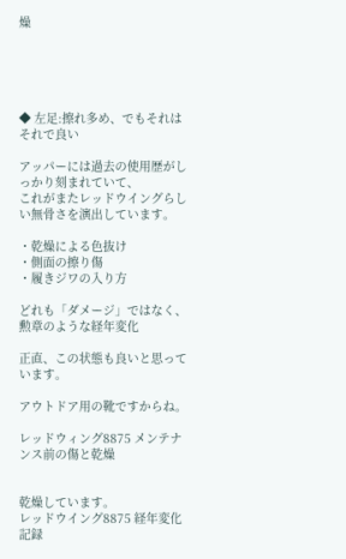燥





◆ 左足:擦れ多め、でもそれはそれで良い

アッパーには過去の使用歴がしっかり刻まれていて、
これがまたレッドウイングらしい無骨さを演出しています。

・乾燥による色抜け
・側面の擦り傷
・履きジワの入り方

どれも「ダメージ」ではなく、勲章のような経年変化

正直、この状態も良いと思っています。

アウトドア用の靴ですからね。

レッドウィング8875 メンテナンス前の傷と乾燥


乾燥しています。
レッドウイング8875 経年変化記録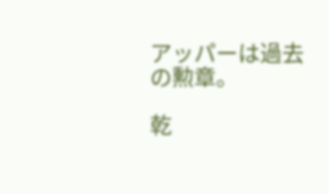アッパーは過去の勲章。

乾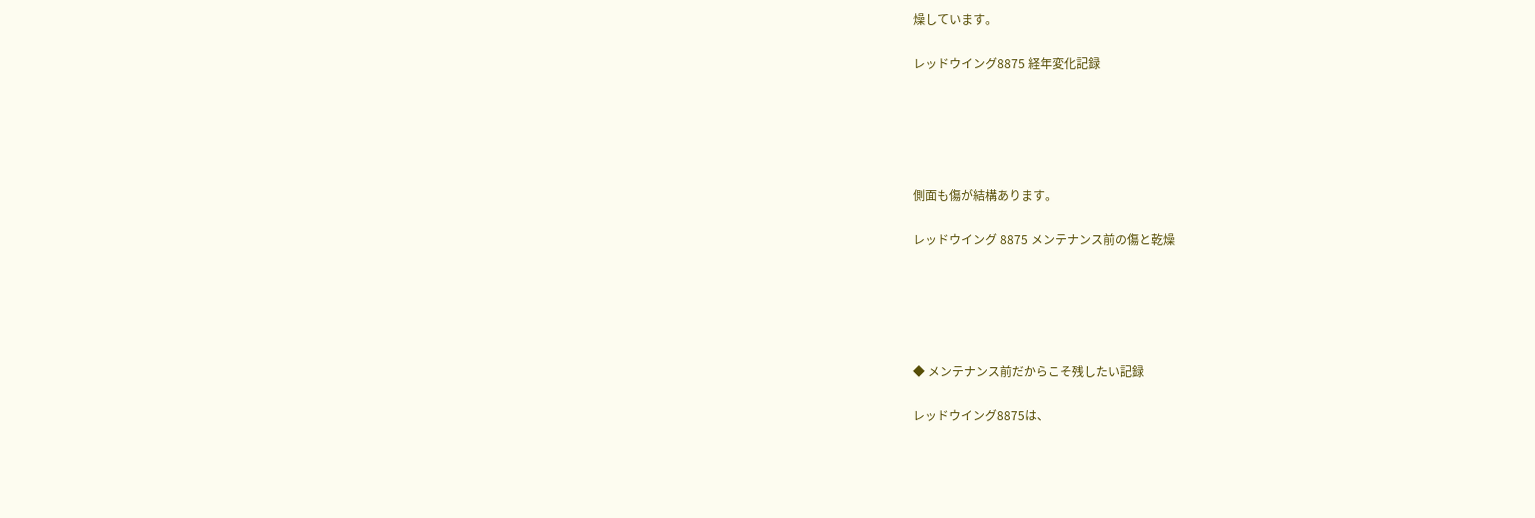燥しています。

レッドウイング8875 経年変化記録





側面も傷が結構あります。

レッドウイング 8875 メンテナンス前の傷と乾燥





◆ メンテナンス前だからこそ残したい記録

レッドウイング8875は、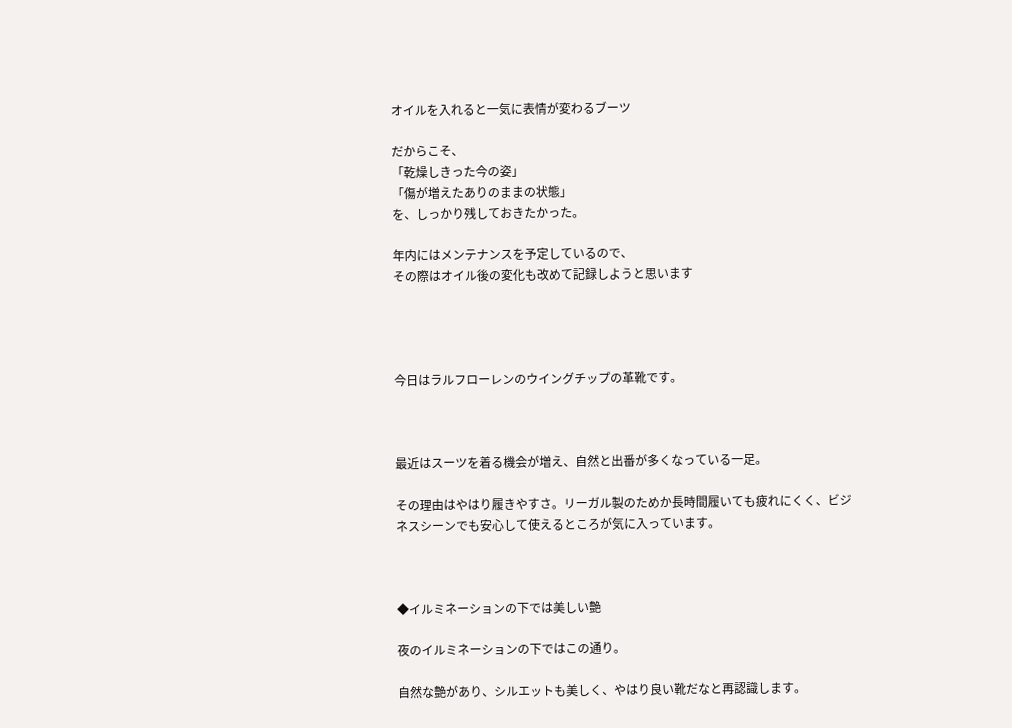オイルを入れると一気に表情が変わるブーツ

だからこそ、
「乾燥しきった今の姿」
「傷が増えたありのままの状態」
を、しっかり残しておきたかった。

年内にはメンテナンスを予定しているので、
その際はオイル後の変化も改めて記録しようと思います




今日はラルフローレンのウイングチップの革靴です。



最近はスーツを着る機会が増え、自然と出番が多くなっている一足。

その理由はやはり履きやすさ。リーガル製のためか長時間履いても疲れにくく、ビジネスシーンでも安心して使えるところが気に入っています。



◆イルミネーションの下では美しい艶

夜のイルミネーションの下ではこの通り。

自然な艶があり、シルエットも美しく、やはり良い靴だなと再認識します。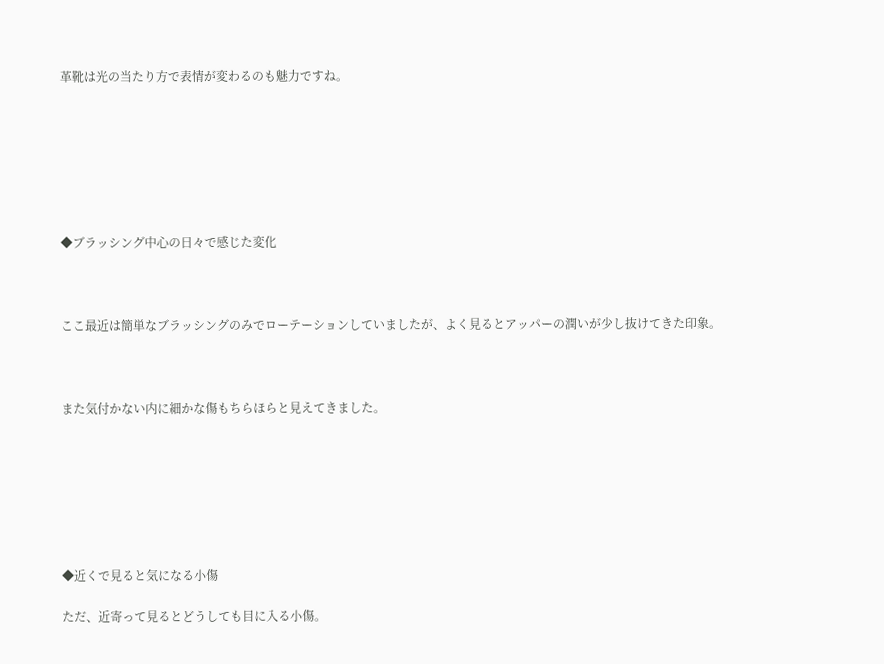革靴は光の当たり方で表情が変わるのも魅力ですね。







◆ブラッシング中心の日々で感じた変化



ここ最近は簡単なブラッシングのみでローテーションしていましたが、よく見るとアッパーの潤いが少し抜けてきた印象。



また気付かない内に細かな傷もちらほらと見えてきました。







◆近くで見ると気になる小傷

ただ、近寄って見るとどうしても目に入る小傷。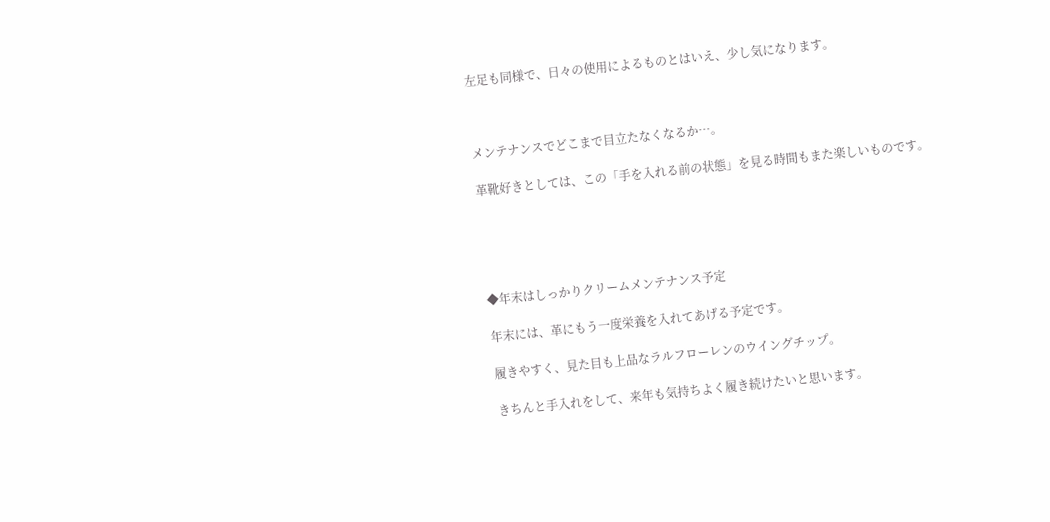左足も同様で、日々の使用によるものとはいえ、少し気になります。



メンテナンスでどこまで目立たなくなるか…。

革靴好きとしては、この「手を入れる前の状態」を見る時間もまた楽しいものです。





◆年末はしっかりクリームメンテナンス予定

年末には、革にもう一度栄養を入れてあげる予定です。

履きやすく、見た目も上品なラルフローレンのウイングチップ。

きちんと手入れをして、来年も気持ちよく履き続けたいと思います。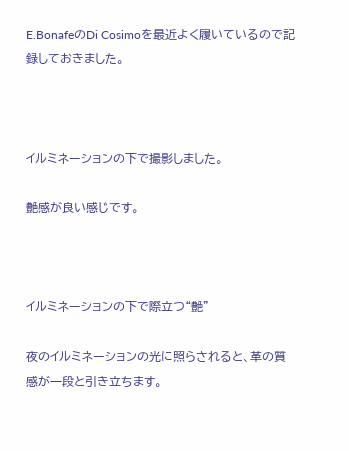E.BonafeのDi Cosimoを最近よく履いているので記録しておきました。



イルミネーションの下で撮影しました。

艶感が良い感じです。



イルミネーションの下で際立つ“艶”

夜のイルミネーションの光に照らされると、革の質感が一段と引き立ちます。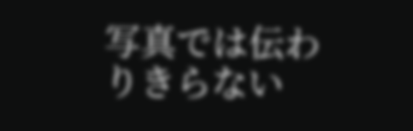写真では伝わりきらない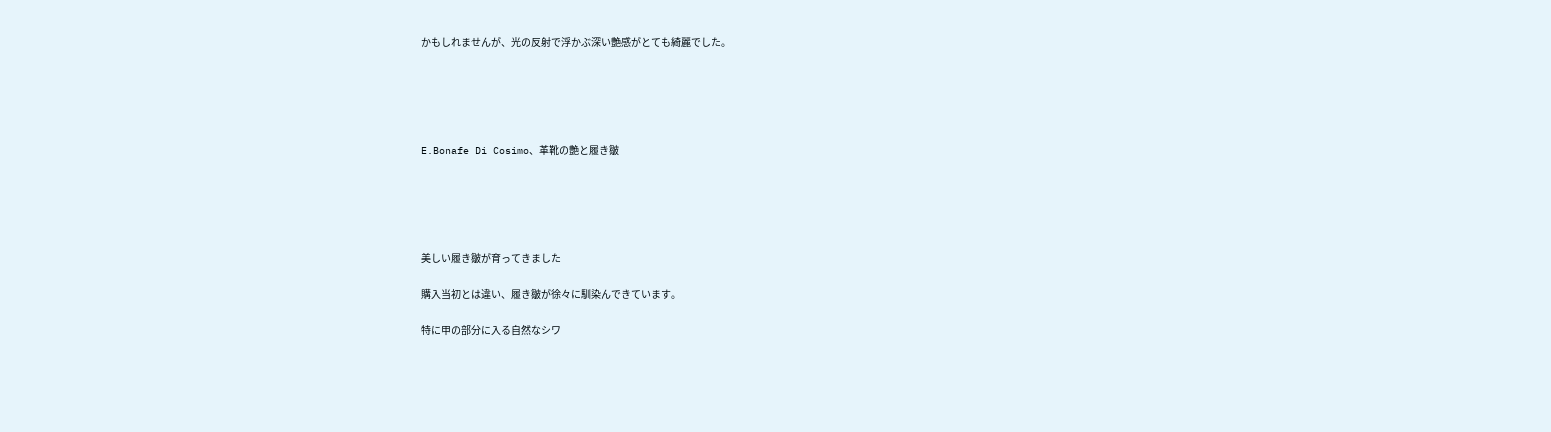かもしれませんが、光の反射で浮かぶ深い艶感がとても綺麗でした。





E.Bonafe Di Cosimo、革靴の艶と履き皺





美しい履き皺が育ってきました

購入当初とは違い、履き皺が徐々に馴染んできています。

特に甲の部分に入る自然なシワ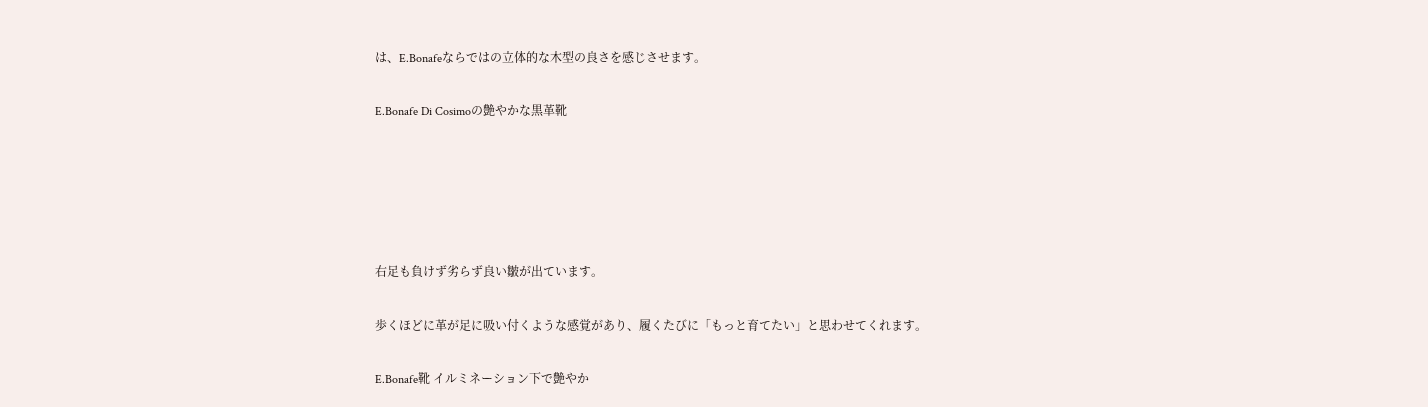は、E.Bonafeならではの立体的な木型の良さを感じさせます。

E.Bonafe Di Cosimoの艶やかな黒革靴





右足も負けず劣らず良い皺が出ています。

歩くほどに革が足に吸い付くような感覚があり、履くたびに「もっと育てたい」と思わせてくれます。

E.Bonafe靴 イルミネーション下で艶やか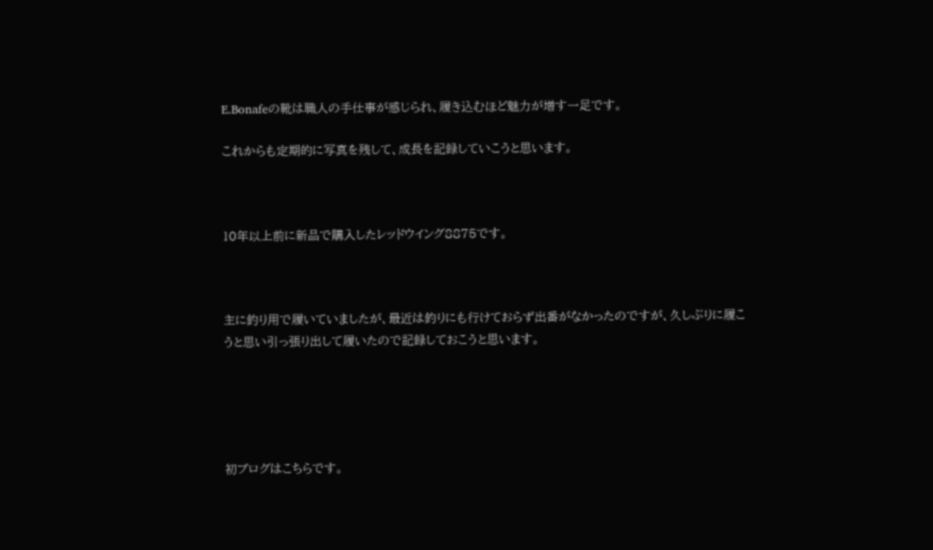E.Bonafeの靴は職人の手仕事が感じられ、履き込むほど魅力が増す一足です。

これからも定期的に写真を残して、成長を記録していこうと思います。



10年以上前に新品で購入したレッドウイング8875です。



主に釣り用で履いていましたが、最近は釣りにも行けておらず出番がなかったのですが、久しぶりに履こうと思い引っ張り出して履いたので記録しておこうと思います。





初ブログはこちらです。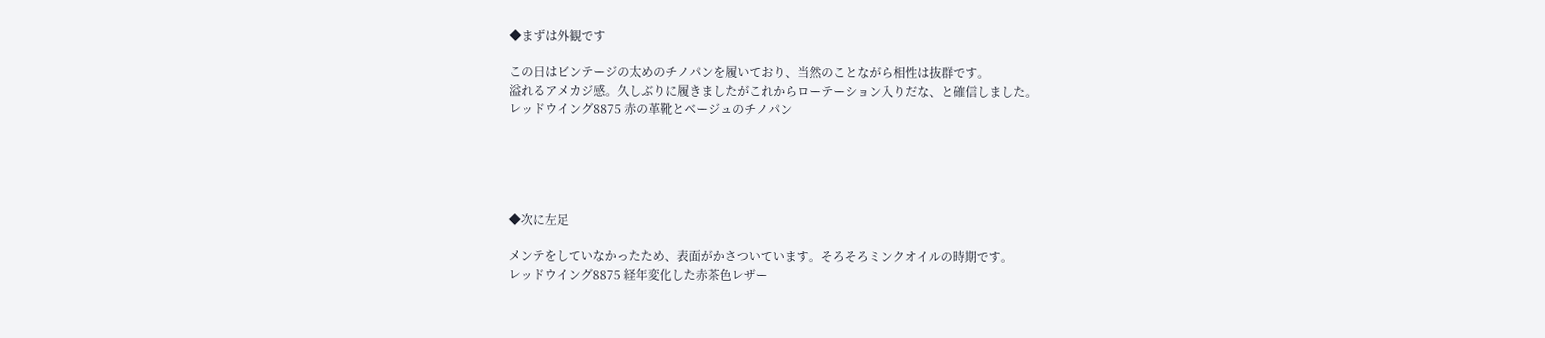◆まずは外観です

この日はビンテージの太めのチノパンを履いており、当然のことながら相性は抜群です。
溢れるアメカジ感。久しぶりに履きましたがこれからローテーション入りだな、と確信しました。
レッドウイング8875 赤の革靴とベージュのチノパン





◆次に左足

メンテをしていなかったため、表面がかさついています。そろそろミンクオイルの時期です。
レッドウイング8875 経年変化した赤茶色レザー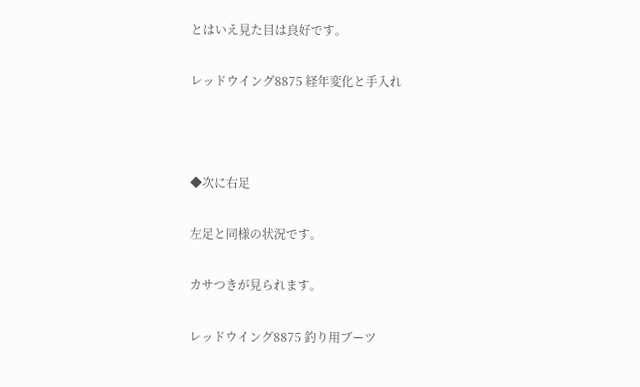とはいえ見た目は良好です。

レッドウイング8875 経年変化と手入れ



◆次に右足

左足と同様の状況です。

カサつきが見られます。

レッドウイング8875 釣り用ブーツ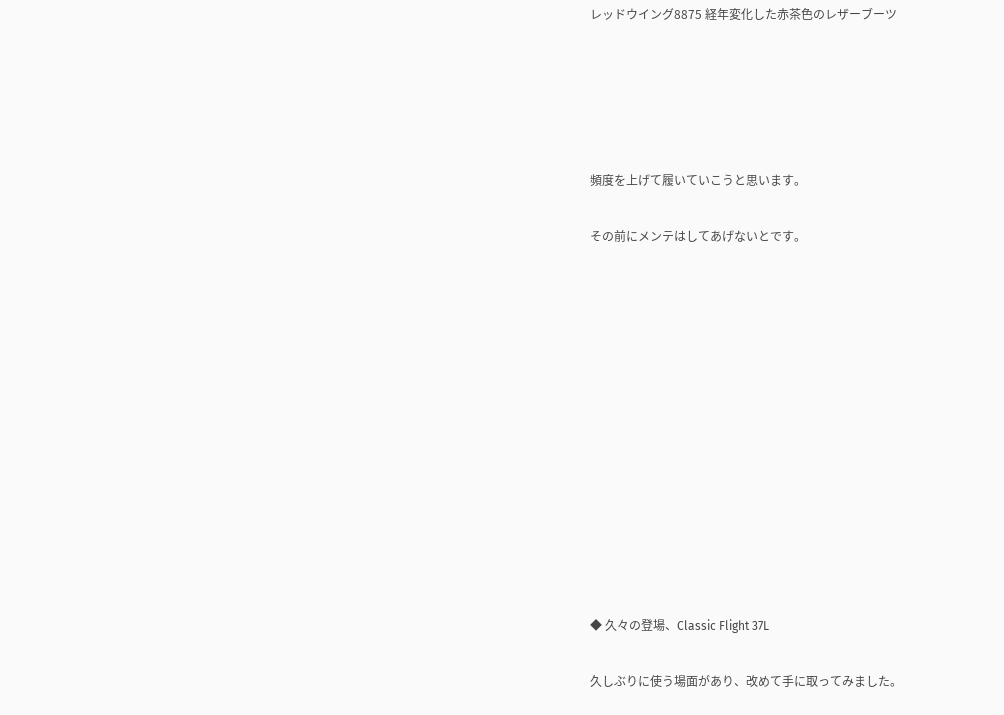レッドウイング8875 経年変化した赤茶色のレザーブーツ





頻度を上げて履いていこうと思います。

その前にメンテはしてあげないとです。













◆ 久々の登場、Classic Flight 37L

久しぶりに使う場面があり、改めて手に取ってみました。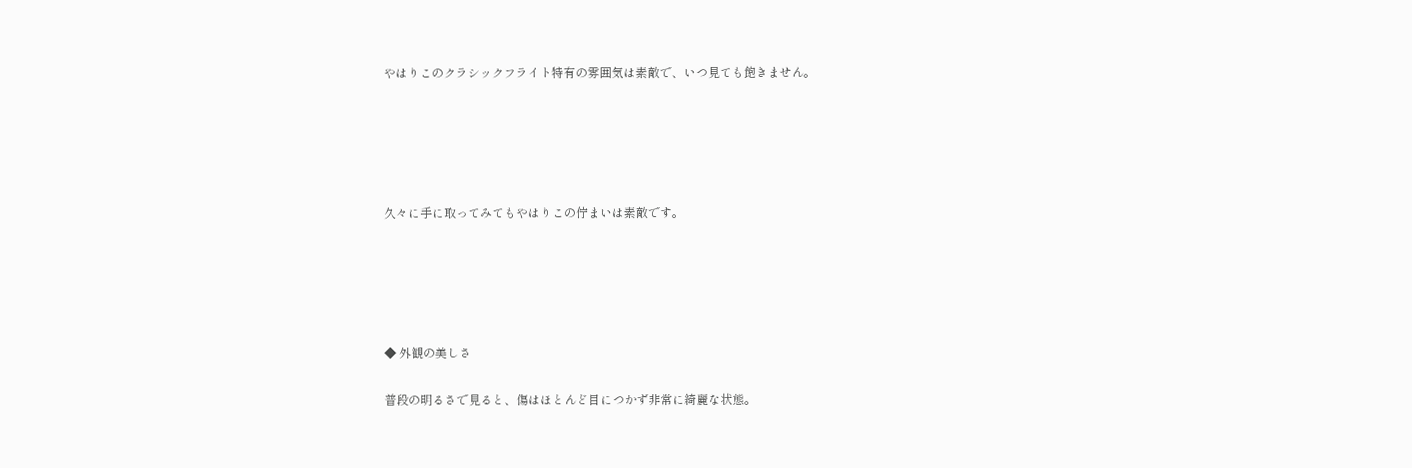やはりこのクラシックフライト特有の雰囲気は素敵で、いつ見ても飽きません。





久々に手に取ってみてもやはりこの佇まいは素敵です。





◆ 外観の美しさ

普段の明るさで見ると、傷はほとんど目につかず非常に綺麗な状態。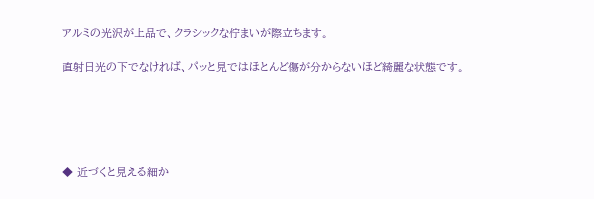アルミの光沢が上品で、クラシックな佇まいが際立ちます。

直射日光の下でなければ、パッと見ではほとんど傷が分からないほど綺麗な状態です。





◆ 近づくと見える細か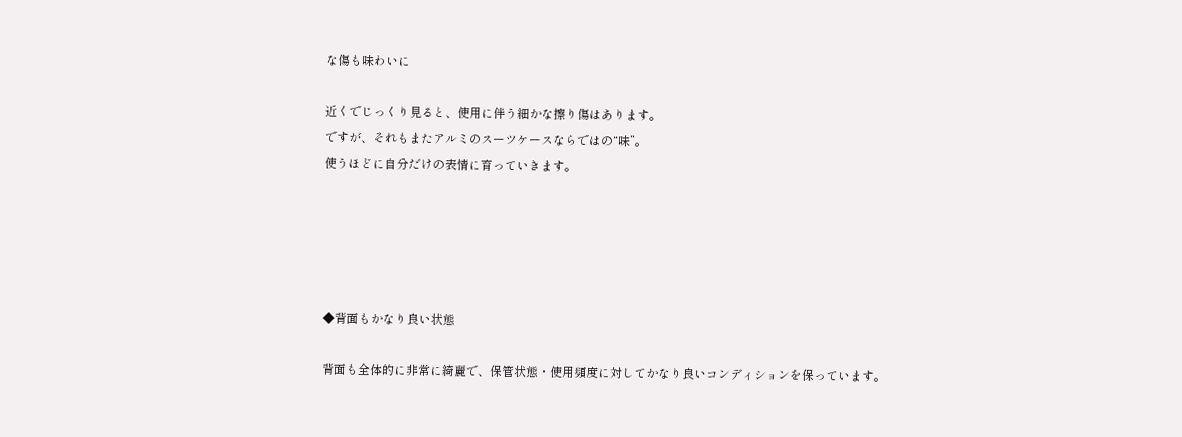な傷も味わいに

近くでじっくり見ると、使用に伴う細かな擦り傷はあります。
ですが、それもまたアルミのスーツケースならではの“味”。
使うほどに自分だけの表情に育っていきます。





◆背面もかなり良い状態

背面も全体的に非常に綺麗で、保管状態・使用頻度に対してかなり良いコンディションを保っています。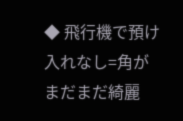◆ 飛行機で預け入れなし=角がまだまだ綺麗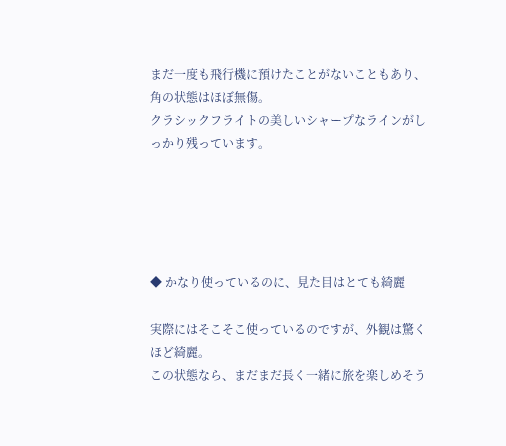まだ一度も飛行機に預けたことがないこともあり、角の状態はほぼ無傷。
クラシックフライトの美しいシャープなラインがしっかり残っています。





◆ かなり使っているのに、見た目はとても綺麗

実際にはそこそこ使っているのですが、外観は驚くほど綺麗。
この状態なら、まだまだ長く一緒に旅を楽しめそう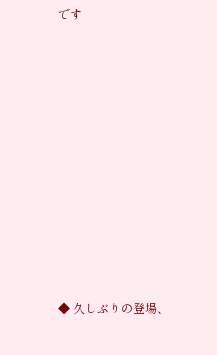です













◆ 久しぶりの登場、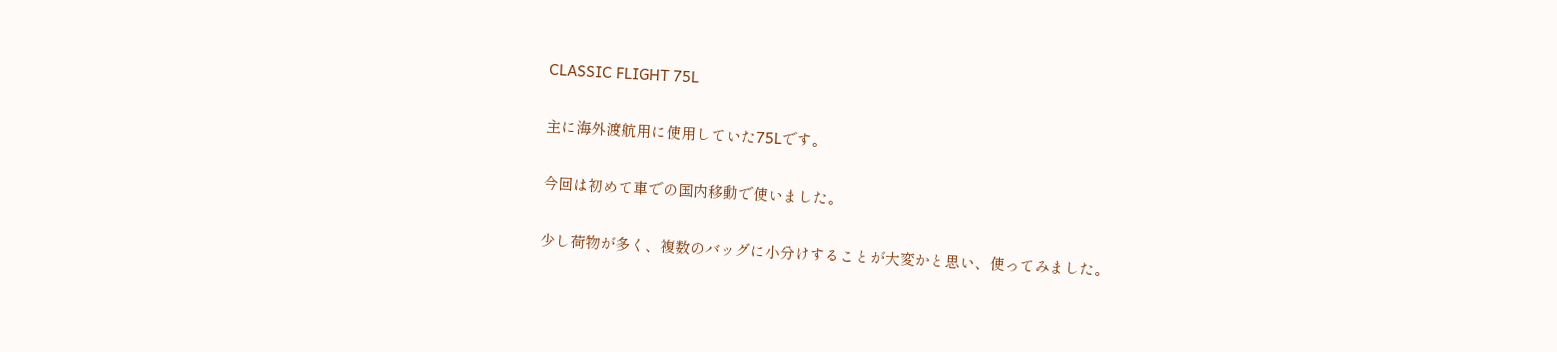CLASSIC FLIGHT 75L

主に海外渡航用に使用していた75Lです。

今回は初めて車での国内移動で使いました。

少し荷物が多く、複数のバッグに小分けすることが大変かと思い、使ってみました。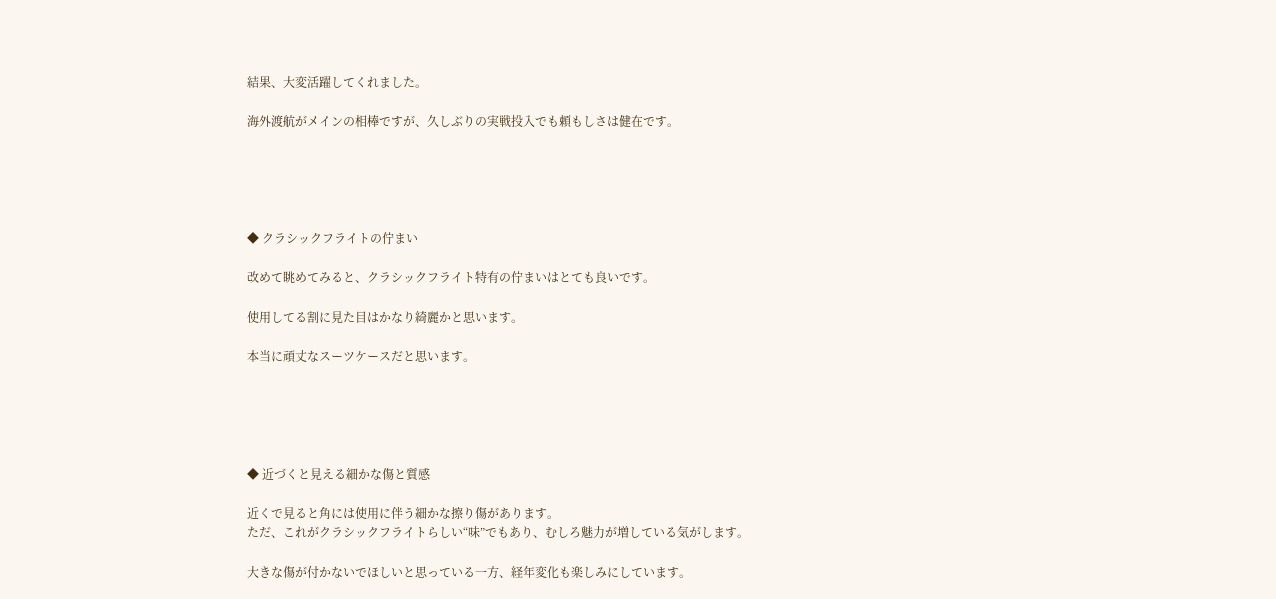結果、大変活躍してくれました。

海外渡航がメインの相棒ですが、久しぶりの実戦投入でも頼もしさは健在です。





◆ クラシックフライトの佇まい

改めて眺めてみると、クラシックフライト特有の佇まいはとても良いです。

使用してる割に見た目はかなり綺麗かと思います。

本当に頑丈なスーツケースだと思います。





◆ 近づくと見える細かな傷と質感

近くで見ると角には使用に伴う細かな擦り傷があります。
ただ、これがクラシックフライトらしい“味”でもあり、むしろ魅力が増している気がします。

大きな傷が付かないでほしいと思っている一方、経年変化も楽しみにしています。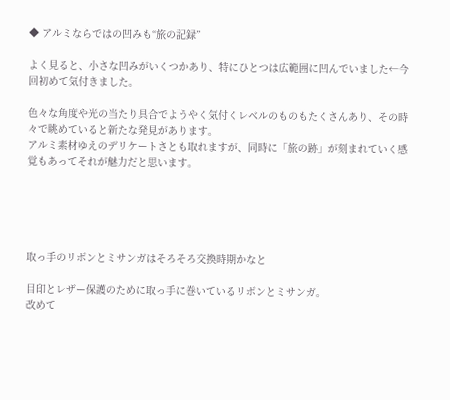◆ アルミならではの凹みも“旅の記録”

よく見ると、小さな凹みがいくつかあり、特にひとつは広範囲に凹んでいました←今回初めて気付きました。

色々な角度や光の当たり具合でようやく気付くレベルのものもたくさんあり、その時々で眺めていると新たな発見があります。
アルミ素材ゆえのデリケートさとも取れますが、同時に「旅の跡」が刻まれていく感覚もあってそれが魅力だと思います。





取っ手のリボンとミサンガはそろそろ交換時期かなと

目印とレザー保護のために取っ手に巻いているリボンとミサンガ。
改めて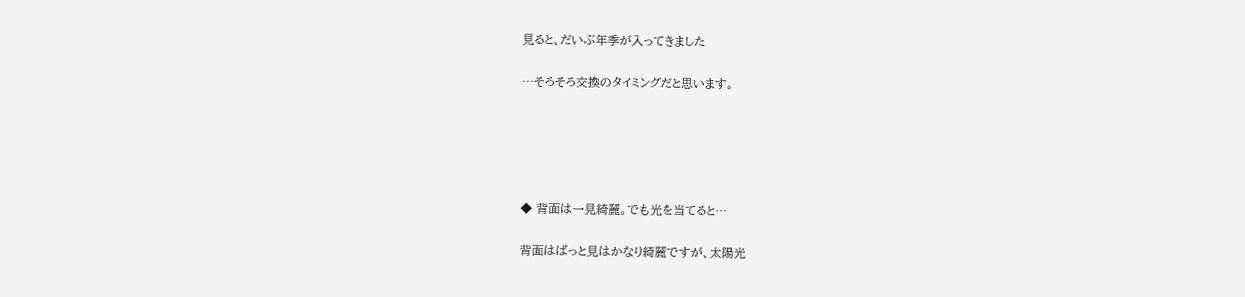見ると、だいぶ年季が入ってきました

…そろそろ交換のタイミングだと思います。





◆ 背面は一見綺麗。でも光を当てると…

背面はぱっと見はかなり綺麗ですが、太陽光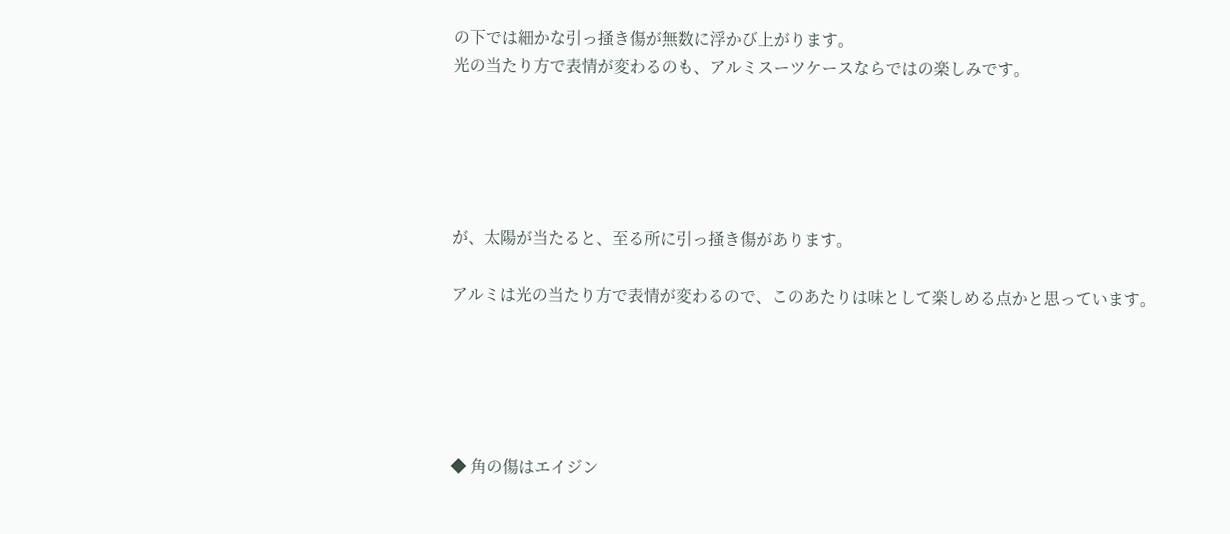の下では細かな引っ掻き傷が無数に浮かび上がります。
光の当たり方で表情が変わるのも、アルミスーツケースならではの楽しみです。





が、太陽が当たると、至る所に引っ掻き傷があります。

アルミは光の当たり方で表情が変わるので、このあたりは味として楽しめる点かと思っています。





◆ 角の傷はエイジン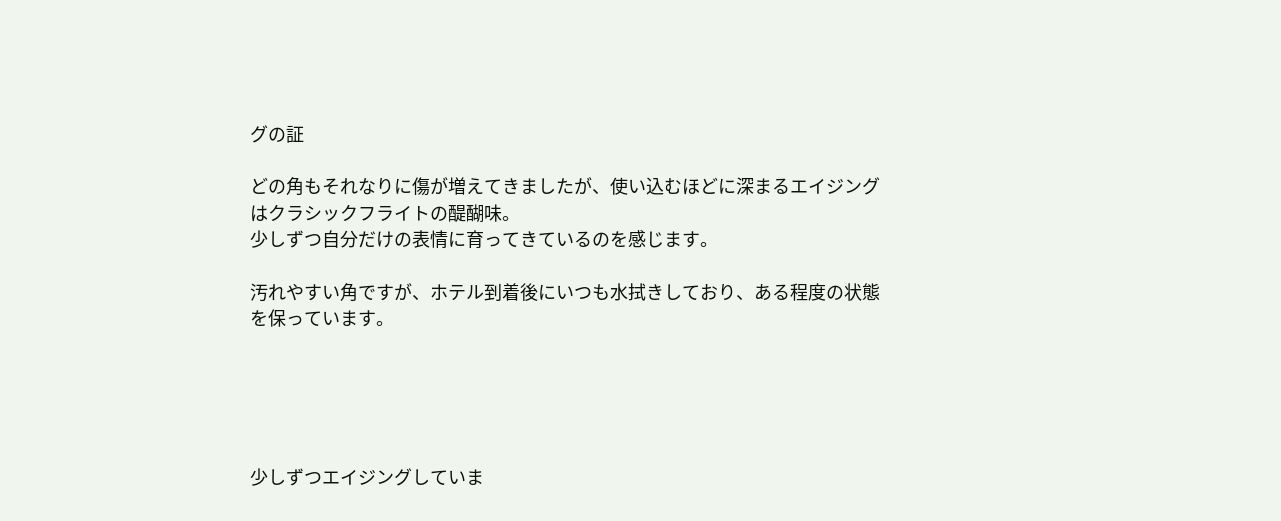グの証

どの角もそれなりに傷が増えてきましたが、使い込むほどに深まるエイジングはクラシックフライトの醍醐味。
少しずつ自分だけの表情に育ってきているのを感じます。

汚れやすい角ですが、ホテル到着後にいつも水拭きしており、ある程度の状態を保っています。





少しずつエイジングしていま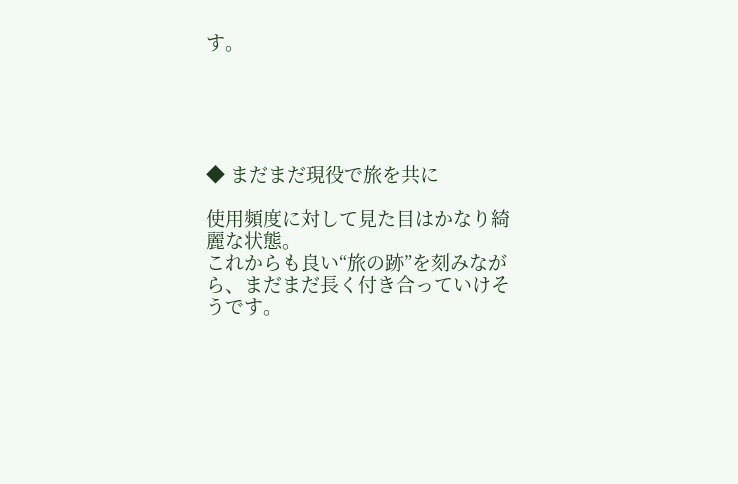す。





◆ まだまだ現役で旅を共に

使用頻度に対して見た目はかなり綺麗な状態。
これからも良い“旅の跡”を刻みながら、まだまだ長く付き合っていけそうです。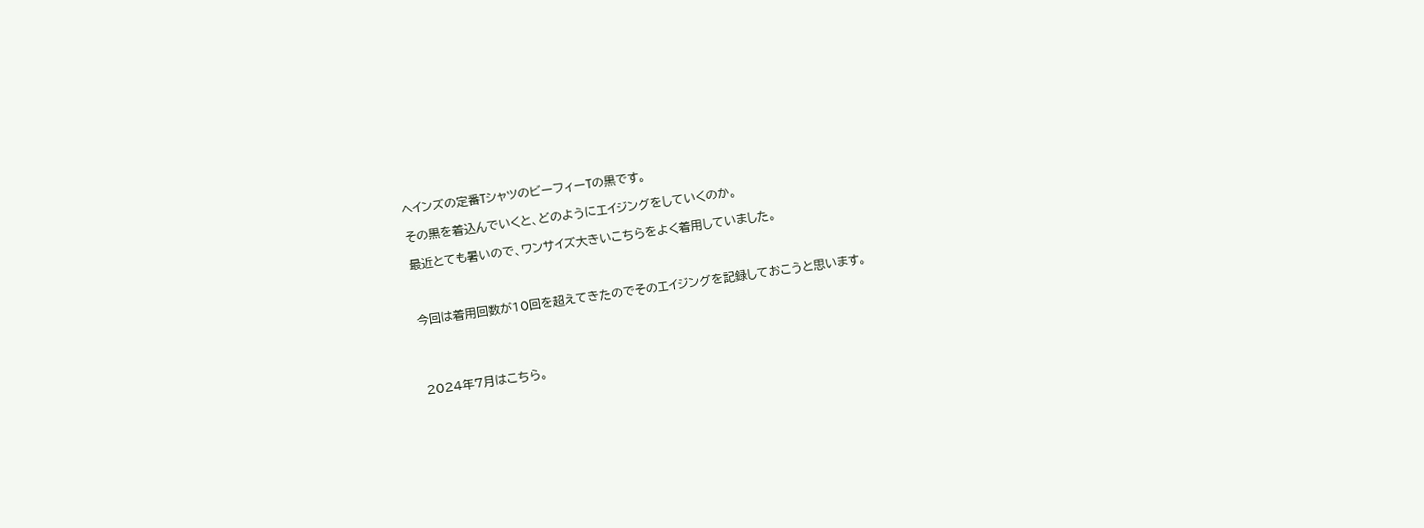ヘインズの定番TシャツのビーフィーTの黒です。

その黒を着込んでいくと、どのようにエイジングをしていくのか。

最近とても暑いので、ワンサイズ大きいこちらをよく着用していました。



今回は着用回数が10回を超えてきたのでそのエイジングを記録しておこうと思います。




2024年7月はこちら。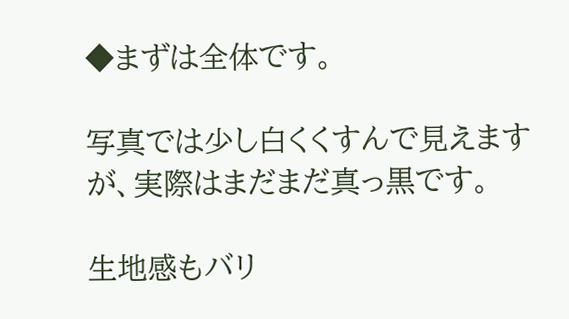◆まずは全体です。

写真では少し白くくすんで見えますが、実際はまだまだ真っ黒です。

生地感もバリ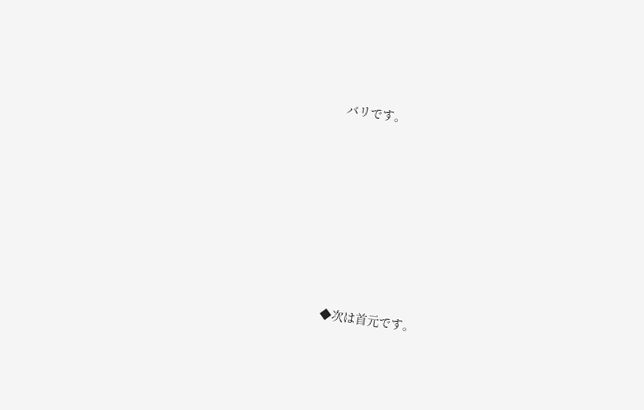バリです。







◆次は首元です。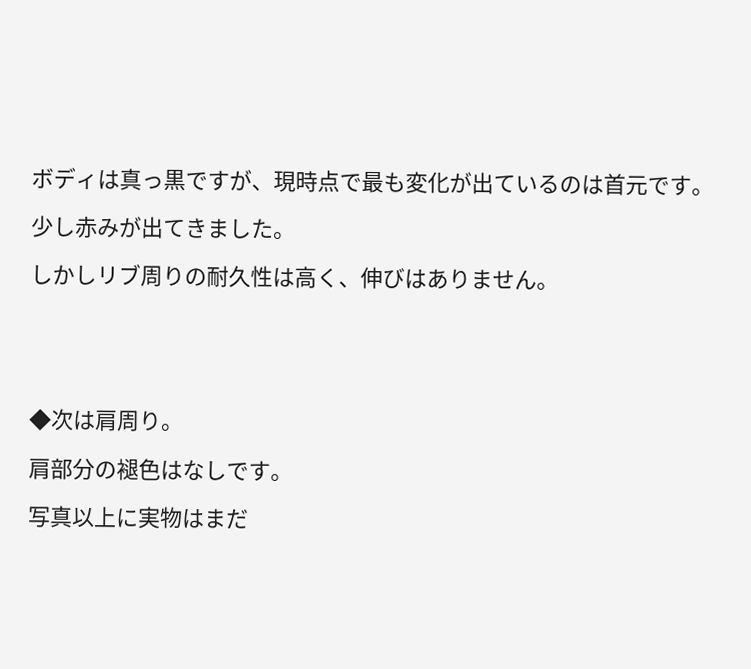ボディは真っ黒ですが、現時点で最も変化が出ているのは首元です。

少し赤みが出てきました。

しかしリブ周りの耐久性は高く、伸びはありません。





◆次は肩周り。

肩部分の褪色はなしです。

写真以上に実物はまだ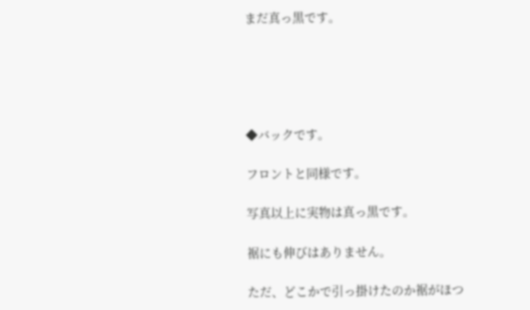まだ真っ黒です。





◆バックです。

フロントと同様です。

写真以上に実物は真っ黒です。

裾にも伸びはありません。

ただ、どこかで引っ掛けたのか裾がほつ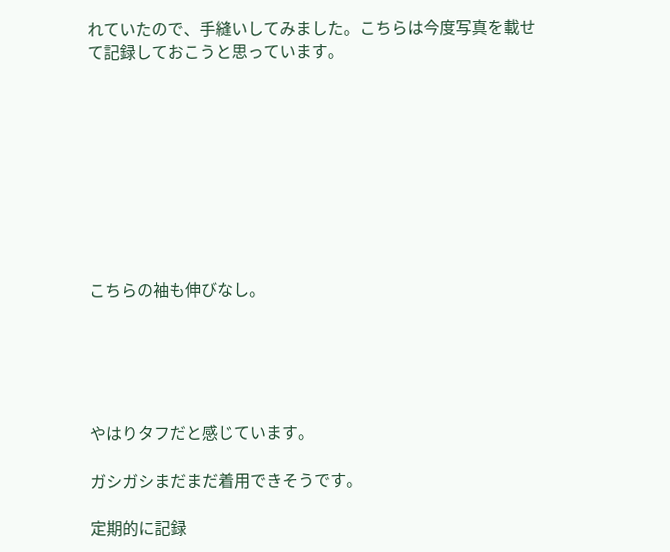れていたので、手縫いしてみました。こちらは今度写真を載せて記録しておこうと思っています。









こちらの袖も伸びなし。





やはりタフだと感じています。

ガシガシまだまだ着用できそうです。

定期的に記録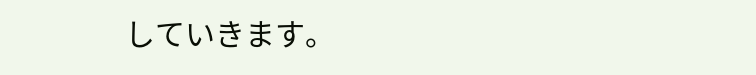していきます。